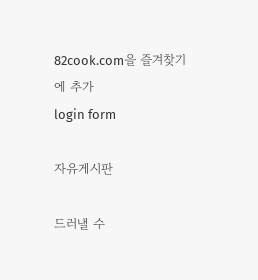82cook.com을 즐겨찾기에 추가
login form

자유게시판

드러낼 수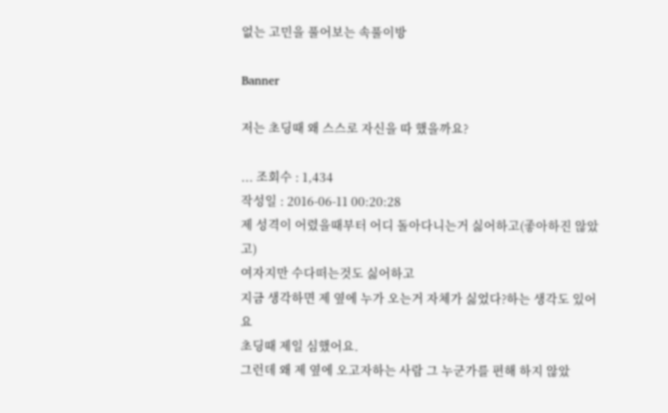없는 고민을 풀어보는 속풀이방

Banner

저는 초딩때 왜 스스로 자신을 따 했을까요?

... 조회수 : 1,434
작성일 : 2016-06-11 00:20:28
제 성격이 어렸을때부터 어디 돌아다니는거 싫어하고(좋아하진 않았고)
여자지만 수다떠는것도 싫어하고
지금 생각하면 제 옆에 누가 오는거 자체가 싫었다?하는 생각도 있어요
초딩때 제일 심했어요.
그런데 왜 제 옆에 오고자하는 사람 그 누군가를 편해 하지 않았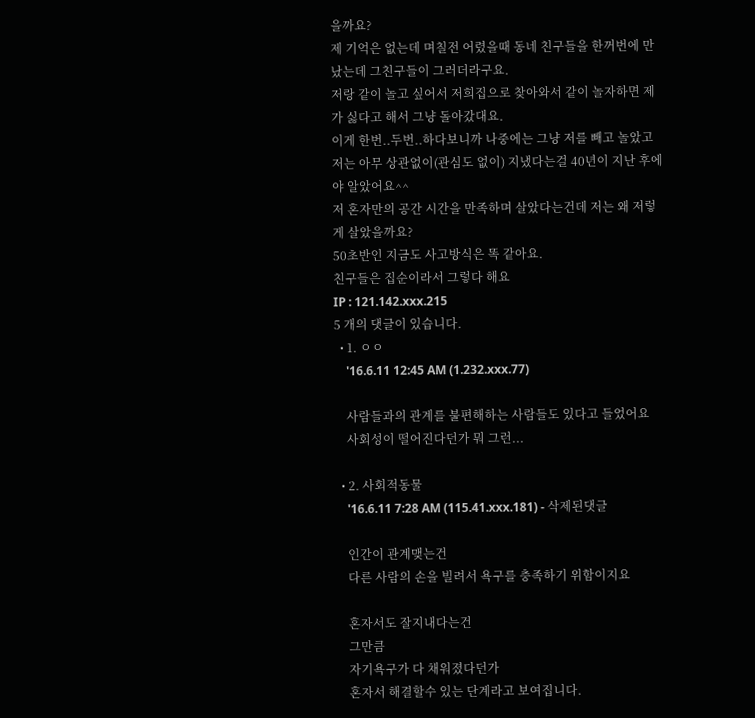을까요?
제 기억은 없는데 며칠전 어렸을때 동네 친구들을 한꺼번에 만났는데 그친구들이 그러더라구요.
저랑 같이 놀고 싶어서 저희집으로 찾아와서 같이 놀자하면 제가 싫다고 해서 그냥 돌아갔대요.
이게 한번..두번..하다보니까 나중에는 그냥 저를 빼고 놀았고
저는 아무 상관없이(관심도 없이) 지냈다는걸 40년이 지난 후에야 알았어요^^
저 혼자만의 공간 시간을 만족하며 살았다는건데 저는 왜 저렇게 살았을까요?
50초반인 지금도 사고방식은 똑 같아요.
친구들은 집순이라서 그렇다 해요
IP : 121.142.xxx.215
5 개의 댓글이 있습니다.
  • 1. ㅇㅇ
    '16.6.11 12:45 AM (1.232.xxx.77)

    사람들과의 관계를 불편해하는 사람들도 있다고 들었어요
    사회성이 떨어진다던가 뭐 그런...

  • 2. 사회적동물
    '16.6.11 7:28 AM (115.41.xxx.181) - 삭제된댓글

    인간이 관계맺는건
    다른 사람의 손을 빌려서 욕구를 충족하기 위함이지요

    혼자서도 잘지내다는건
    그만큼
    자기욕구가 다 채워졌다던가
    혼자서 해결할수 있는 단계라고 보여집니다.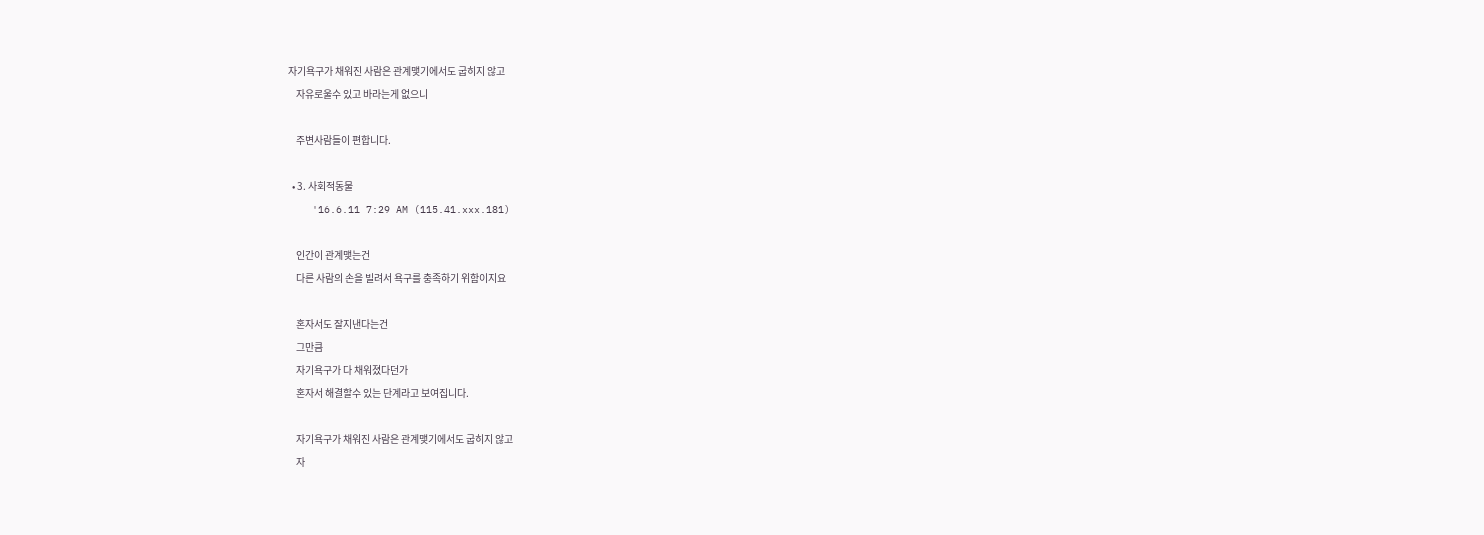자기욕구가 채워진 사람은 관계맺기에서도 굽히지 않고
    자유로울수 있고 바라는게 없으니

    주변사람들이 편합니다.

  • 3. 사회적동물
    '16.6.11 7:29 AM (115.41.xxx.181)

    인간이 관계맺는건
    다른 사람의 손을 빌려서 욕구를 충족하기 위함이지요

    혼자서도 잘지낸다는건
    그만큼
    자기욕구가 다 채워졌다던가
    혼자서 해결할수 있는 단계라고 보여집니다.

    자기욕구가 채워진 사람은 관계맺기에서도 굽히지 않고
    자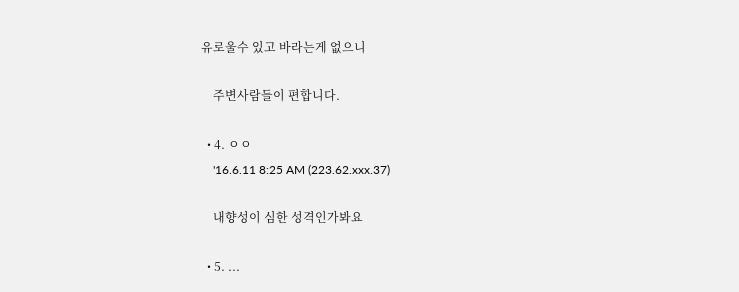유로울수 있고 바라는게 없으니

    주변사람들이 편합니다.

  • 4. ㅇㅇ
    '16.6.11 8:25 AM (223.62.xxx.37)

    내향성이 심한 성격인가봐요

  • 5. ...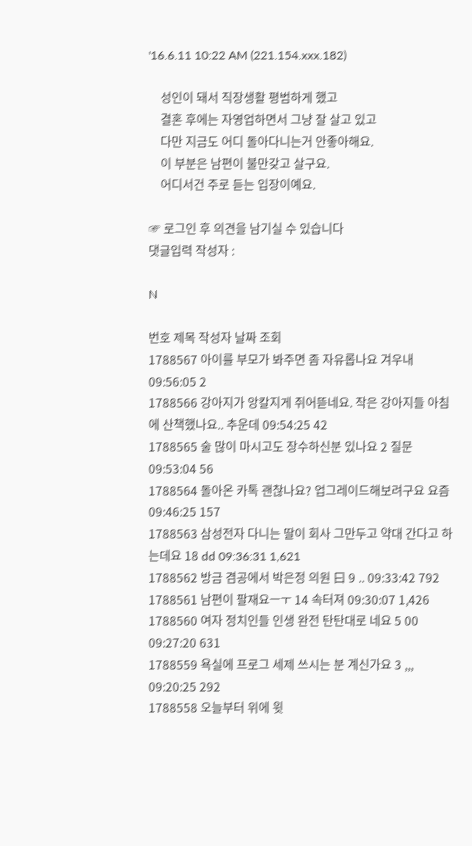'16.6.11 10:22 AM (221.154.xxx.182)

    성인이 돼서 직장생활 평범하게 했고
    결혼 후에는 자영업하면서 그냥 잘 살고 있고
    다만 지금도 어디 돌아다니는거 안좋아해요.
    이 부분은 남편이 불만갖고 살구요.
    어디서건 주로 듣는 입장이예요.

☞ 로그인 후 의견을 남기실 수 있습니다
댓글입력 작성자 :

N

번호 제목 작성자 날짜 조회
1788567 아이를 부모가 봐주면 좀 자유롭나요 겨우내 09:56:05 2
1788566 강아지가 앙칼지게 쥐어뜯네요. 작은 강아지들 아침에 산책했나요.. 추운데 09:54:25 42
1788565 술 많이 마시고도 장수하신분 있나요 2 질문 09:53:04 56
1788564 돌아온 카톡 괜찮나요? 업그레이드해보려구요 요즘 09:46:25 157
1788563 삼성전자 다니는 딸이 회사 그만두고 약대 간다고 하는데요 18 dd 09:36:31 1,621
1788562 방금 겸공에서 박은정 의원 曰 9 .. 09:33:42 792
1788561 남편이 팔재요ㅡㅜ 14 속터져 09:30:07 1,426
1788560 여자 정치인들 인생 완전 탄탄대로 네요 5 00 09:27:20 631
1788559 욕실에 프로그 세제 쓰시는 분 계신가요 3 ,,, 09:20:25 292
1788558 오늘부터 위에 윗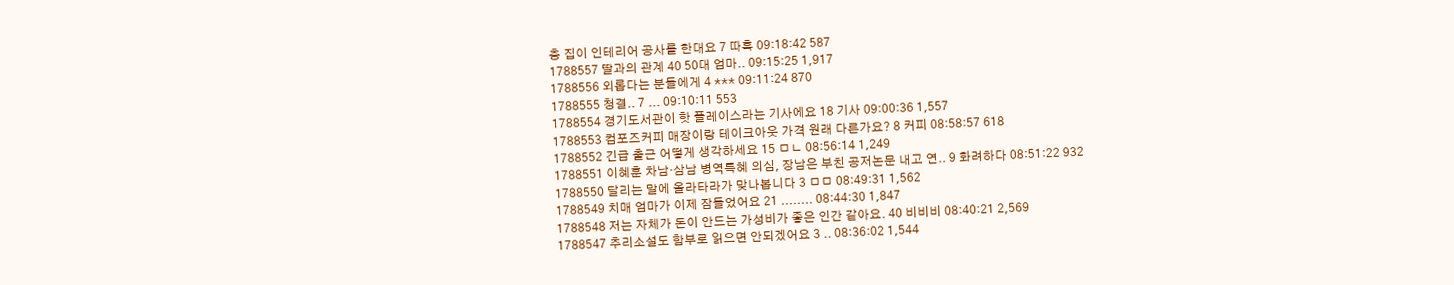층 집이 인테리어 공사를 한대요 7 따흑 09:18:42 587
1788557 딸과의 관계 40 50대 엄마.. 09:15:25 1,917
1788556 외롭다는 분들에게 4 *** 09:11:24 870
1788555 청결.. 7 ... 09:10:11 553
1788554 경기도서관이 핫 플레이스라는 기사에요 18 기사 09:00:36 1,557
1788553 컴포즈커피 매장이랑 테이크아웃 가격 원래 다른가요? 8 커피 08:58:57 618
1788552 긴급 출근 어떻게 생각하세요 15 ㅁㄴ 08:56:14 1,249
1788551 이혜훈 차남·삼남 병역특혜 의심, 장남은 부친 공저논문 내고 연.. 9 화려하다 08:51:22 932
1788550 달리는 말에 올라타라가 맞나봅니다 3 ㅁㅁ 08:49:31 1,562
1788549 치매 엄마가 이제 잠들었어요 21 ........ 08:44:30 1,847
1788548 저는 자체가 돈이 안드는 가성비가 좋은 인간 같아요. 40 비비비 08:40:21 2,569
1788547 추리소설도 함부로 읽으면 안되겠어요 3 .. 08:36:02 1,544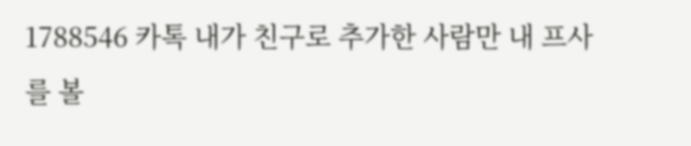1788546 카톡 내가 친구로 추가한 사람만 내 프사를 볼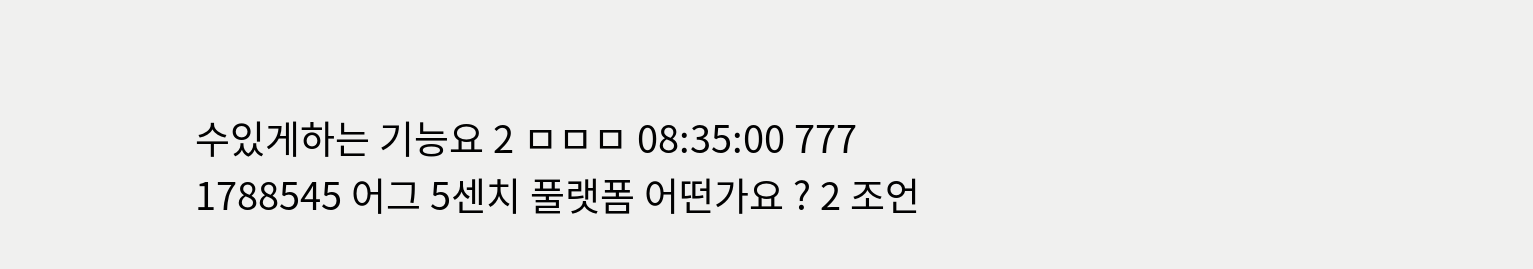수있게하는 기능요 2 ㅁㅁㅁ 08:35:00 777
1788545 어그 5센치 풀랫폼 어떤가요 ? 2 조언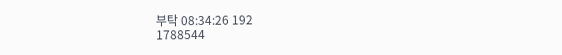부탁 08:34:26 192
1788544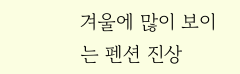겨울에 많이 보이는 펜션 진상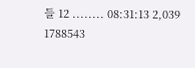들 12 ........ 08:31:13 2,039
1788543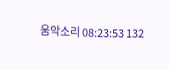움악소리 08:23:53 132